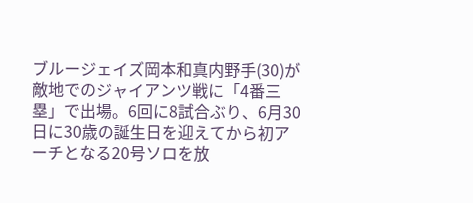ブルージェイズ岡本和真内野手(30)が敵地でのジャイアンツ戦に「4番三塁」で出場。6回に8試合ぶり、6月30日に30歳の誕生日を迎えてから初アーチとなる20号ソロを放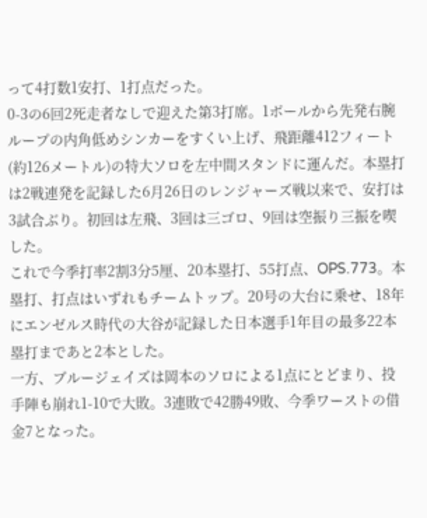って4打数1安打、1打点だった。
0-3の6回2死走者なしで迎えた第3打席。1ボールから先発右腕ループの内角低めシンカーをすくい上げ、飛距離412フィート(約126メートル)の特大ソロを左中間スタンドに運んだ。本塁打は2戦連発を記録した6月26日のレンジャーズ戦以来で、安打は3試合ぶり。初回は左飛、3回は三ゴロ、9回は空振り三振を喫した。
これで今季打率2割3分5厘、20本塁打、55打点、OPS.773。本塁打、打点はいずれもチームトップ。20号の大台に乗せ、18年にエンゼルス時代の大谷が記録した日本選手1年目の最多22本塁打まであと2本とした。
一方、ブルージェイズは岡本のソロによる1点にとどまり、投手陣も崩れ1-10で大敗。3連敗で42勝49敗、今季ワーストの借金7となった。